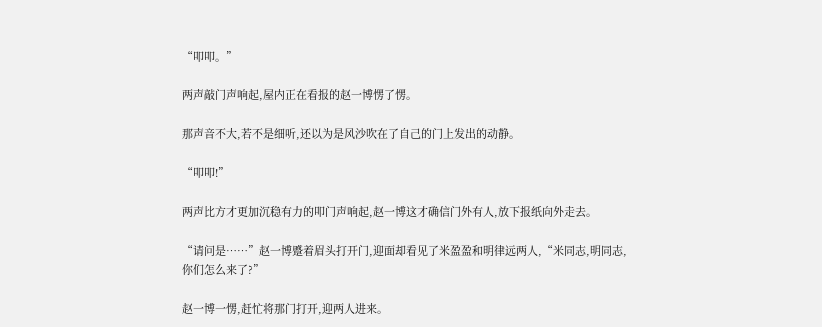“叩叩。”

两声敲门声响起,屋内正在看报的赵一博愣了愣。

那声音不大,若不是细听,还以为是风沙吹在了自己的门上发出的动静。

“叩叩!”

两声比方才更加沉稳有力的叩门声响起,赵一博这才确信门外有人,放下报纸向外走去。

“请问是……”赵一博蹙着眉头打开门,迎面却看见了米盈盈和明律远两人,“米同志,明同志,你们怎么来了?”

赵一博一愣,赶忙将那门打开,迎两人进来。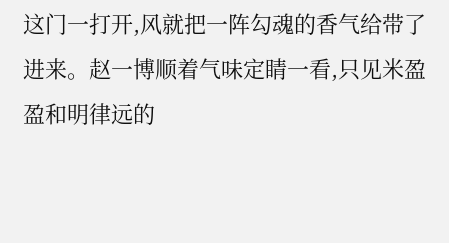这门一打开,风就把一阵勾魂的香气给带了进来。赵一博顺着气味定睛一看,只见米盈盈和明律远的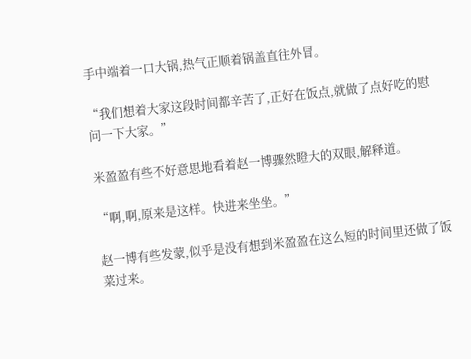手中端着一口大锅,热气正顺着锅盖直往外冒。

“我们想着大家这段时间都辛苦了,正好在饭点,就做了点好吃的慰问一下大家。”

米盈盈有些不好意思地看着赵一博骤然瞪大的双眼,解释道。

“啊,啊,原来是这样。快进来坐坐。”

赵一博有些发蒙,似乎是没有想到米盈盈在这么短的时间里还做了饭菜过来。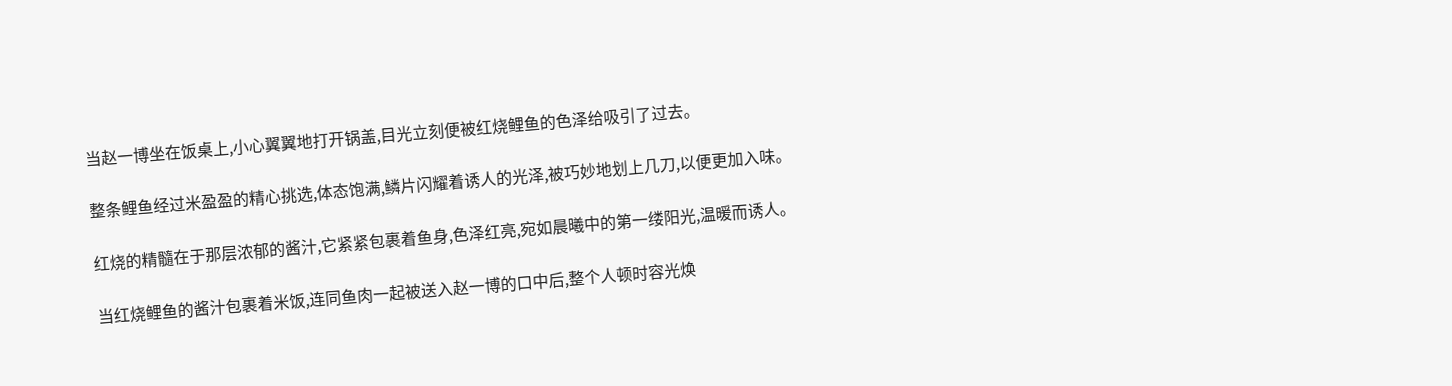当赵一博坐在饭桌上,小心翼翼地打开锅盖,目光立刻便被红烧鲤鱼的色泽给吸引了过去。

整条鲤鱼经过米盈盈的精心挑选,体态饱满,鳞片闪耀着诱人的光泽,被巧妙地划上几刀,以便更加入味。

红烧的精髓在于那层浓郁的酱汁,它紧紧包裹着鱼身,色泽红亮,宛如晨曦中的第一缕阳光,温暖而诱人。

当红烧鲤鱼的酱汁包裹着米饭,连同鱼肉一起被送入赵一博的口中后,整个人顿时容光焕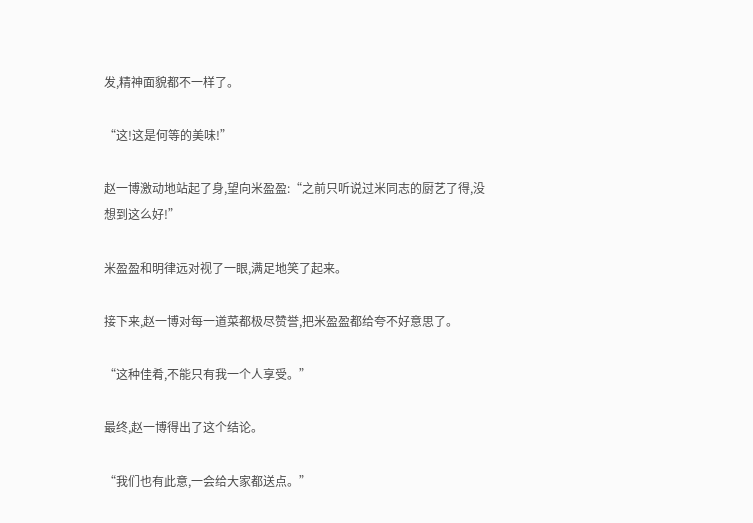发,精神面貌都不一样了。

“这!这是何等的美味!”

赵一博激动地站起了身,望向米盈盈:“之前只听说过米同志的厨艺了得,没想到这么好!”

米盈盈和明律远对视了一眼,满足地笑了起来。

接下来,赵一博对每一道菜都极尽赞誉,把米盈盈都给夸不好意思了。

“这种佳肴,不能只有我一个人享受。”

最终,赵一博得出了这个结论。

“我们也有此意,一会给大家都送点。”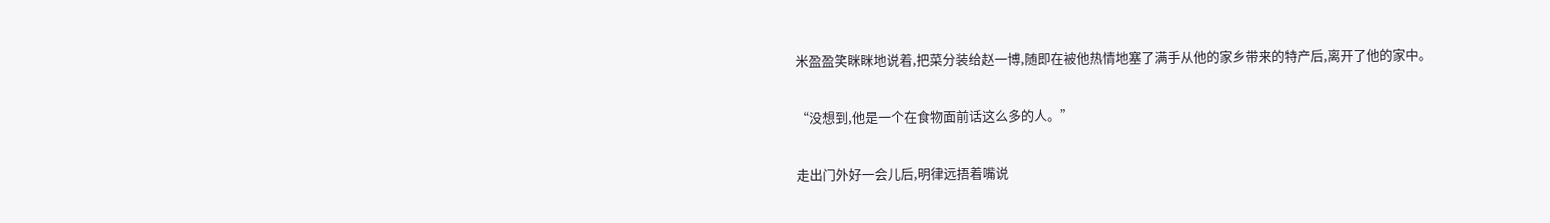米盈盈笑眯眯地说着,把菜分装给赵一博,随即在被他热情地塞了满手从他的家乡带来的特产后,离开了他的家中。

“没想到,他是一个在食物面前话这么多的人。”

走出门外好一会儿后,明律远捂着嘴说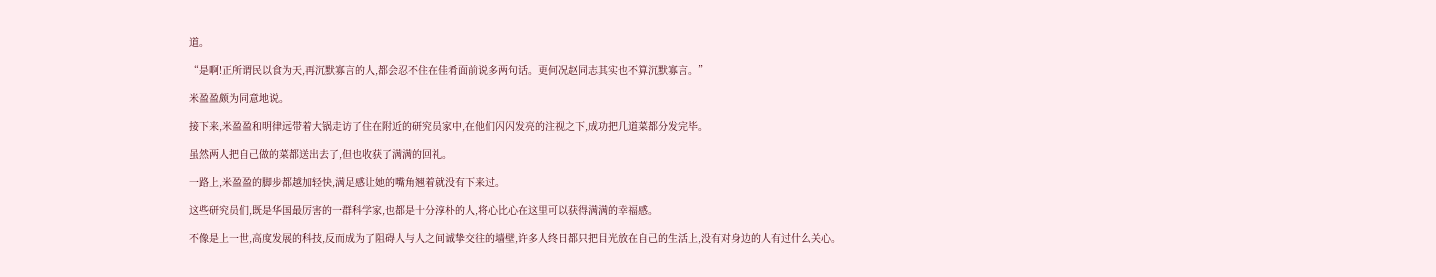道。

“是啊!正所谓民以食为天,再沉默寡言的人,都会忍不住在佳肴面前说多两句话。更何况赵同志其实也不算沉默寡言。”

米盈盈颇为同意地说。

接下来,米盈盈和明律远带着大锅走访了住在附近的研究员家中,在他们闪闪发亮的注视之下,成功把几道菜都分发完毕。

虽然两人把自己做的菜都送出去了,但也收获了满满的回礼。

一路上,米盈盈的脚步都越加轻快,满足感让她的嘴角翘着就没有下来过。

这些研究员们,既是华国最厉害的一群科学家,也都是十分淳朴的人,将心比心在这里可以获得满满的幸福感。

不像是上一世,高度发展的科技,反而成为了阻碍人与人之间诚挚交往的墙壁,许多人终日都只把目光放在自己的生活上,没有对身边的人有过什么关心。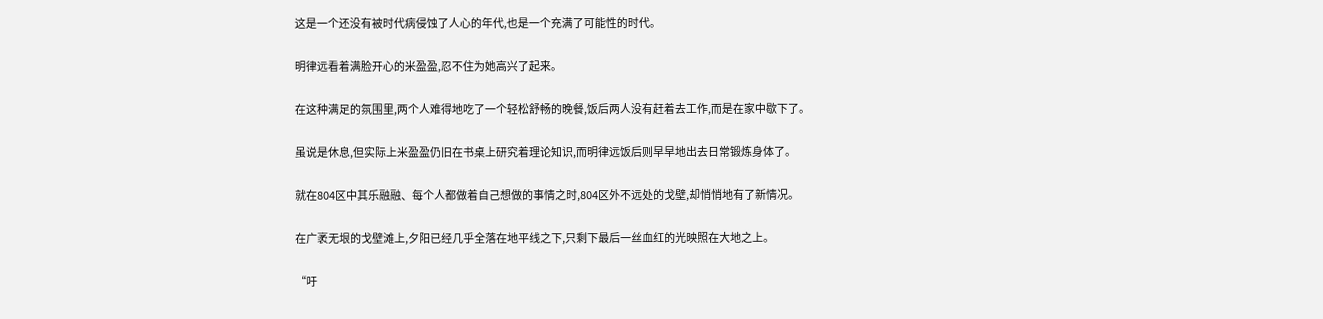这是一个还没有被时代病侵蚀了人心的年代,也是一个充满了可能性的时代。

明律远看着满脸开心的米盈盈,忍不住为她高兴了起来。

在这种满足的氛围里,两个人难得地吃了一个轻松舒畅的晚餐,饭后两人没有赶着去工作,而是在家中歇下了。

虽说是休息,但实际上米盈盈仍旧在书桌上研究着理论知识,而明律远饭后则早早地出去日常锻炼身体了。

就在804区中其乐融融、每个人都做着自己想做的事情之时,804区外不远处的戈壁,却悄悄地有了新情况。

在广袤无垠的戈壁滩上,夕阳已经几乎全落在地平线之下,只剩下最后一丝血红的光映照在大地之上。

“吁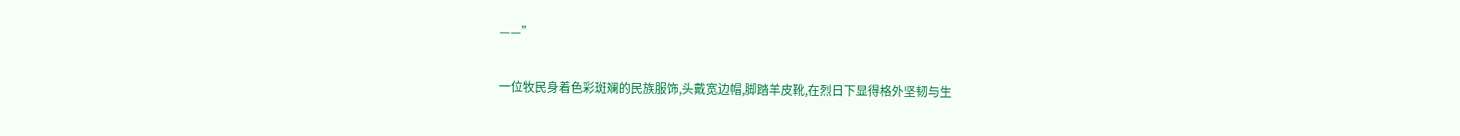——”

一位牧民身着色彩斑斓的民族服饰,头戴宽边帽,脚踏羊皮靴,在烈日下显得格外坚韧与生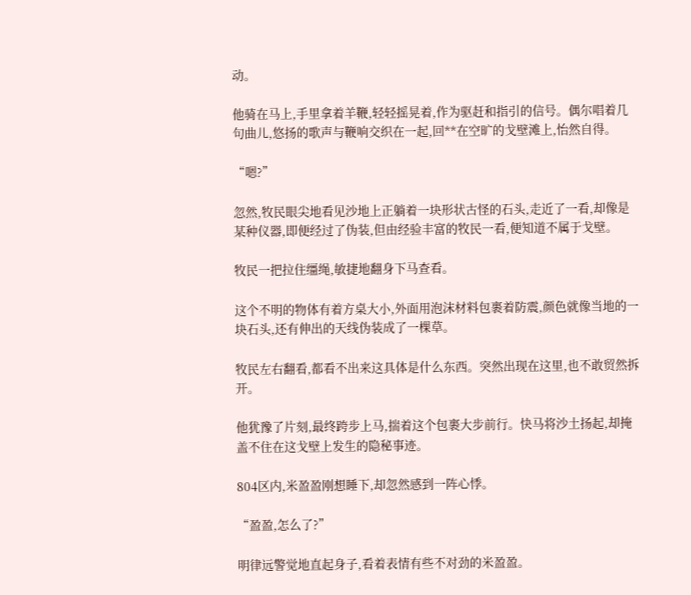动。

他骑在马上,手里拿着羊鞭,轻轻摇晃着,作为驱赶和指引的信号。偶尔唱着几句曲儿,悠扬的歌声与鞭响交织在一起,回**在空旷的戈壁滩上,怡然自得。

“嗯?”

忽然,牧民眼尖地看见沙地上正躺着一块形状古怪的石头,走近了一看,却像是某种仪器,即便经过了伪装,但由经验丰富的牧民一看,便知道不属于戈壁。

牧民一把拉住缰绳,敏捷地翻身下马查看。

这个不明的物体有着方桌大小,外面用泡沫材料包裹着防震,颜色就像当地的一块石头,还有伸出的天线伪装成了一棵草。

牧民左右翻看,都看不出来这具体是什么东西。突然出现在这里,也不敢贸然拆开。

他犹豫了片刻,最终跨步上马,揣着这个包裹大步前行。快马将沙土扬起,却掩盖不住在这戈壁上发生的隐秘事迹。

804区内,米盈盈刚想睡下,却忽然感到一阵心悸。

“盈盈,怎么了?”

明律远警觉地直起身子,看着表情有些不对劲的米盈盈。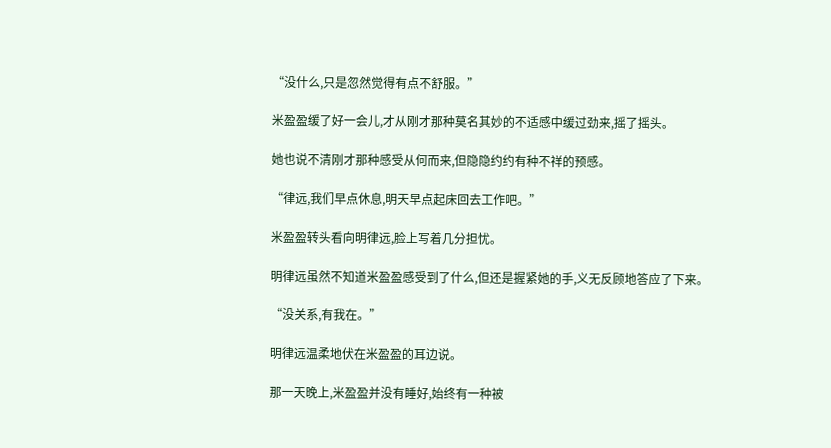“没什么,只是忽然觉得有点不舒服。”

米盈盈缓了好一会儿,才从刚才那种莫名其妙的不适感中缓过劲来,摇了摇头。

她也说不清刚才那种感受从何而来,但隐隐约约有种不祥的预感。

“律远,我们早点休息,明天早点起床回去工作吧。”

米盈盈转头看向明律远,脸上写着几分担忧。

明律远虽然不知道米盈盈感受到了什么,但还是握紧她的手,义无反顾地答应了下来。

“没关系,有我在。”

明律远温柔地伏在米盈盈的耳边说。

那一天晚上,米盈盈并没有睡好,始终有一种被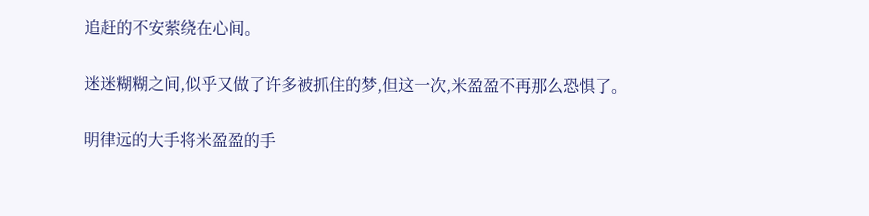追赶的不安萦绕在心间。

迷迷糊糊之间,似乎又做了许多被抓住的梦,但这一次,米盈盈不再那么恐惧了。

明律远的大手将米盈盈的手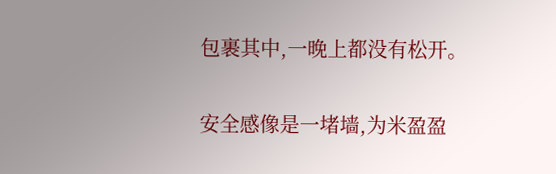包裹其中,一晚上都没有松开。

安全感像是一堵墙,为米盈盈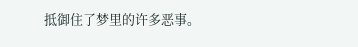抵御住了梦里的许多恶事。